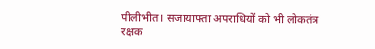पीलीभीत। सजायाफ्ता अपराधियों को भी लोकतंत्र रक्षक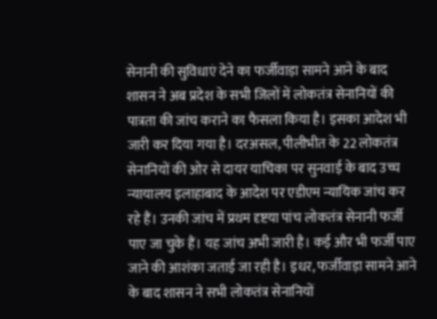सेनानी की सुविधाएं देने का फर्जीवाड़ा सामने आने के बाद शासन ने अब प्रदेश के सभी जिलों में लोकतंत्र सेनानियों की पात्रता की जांच कराने का फैसला किया है। इसका आदेश भी जारी कर दिया गया है। दरअसल, पीलीभीत के 22 लोकतंत्र सेनानियों की ओर से दायर याचिका पर सुनवाई के बाद उच्च न्यायालय इलाहाबाद के आदेश पर एडीएम न्यायिक जांच कर रहे हैं। उनकी जांच में प्रथम दृष्टया पांच लोकतंत्र सेनानी फर्जी पाए जा चुके हैं। यह जांच अभी जारी है। कई और भी फर्जी पाए जाने की आशंका जताई जा रही है। इधर, फर्जीवाड़ा सामने आने के बाद शासन ने सभी लोकतंत्र सेनानियों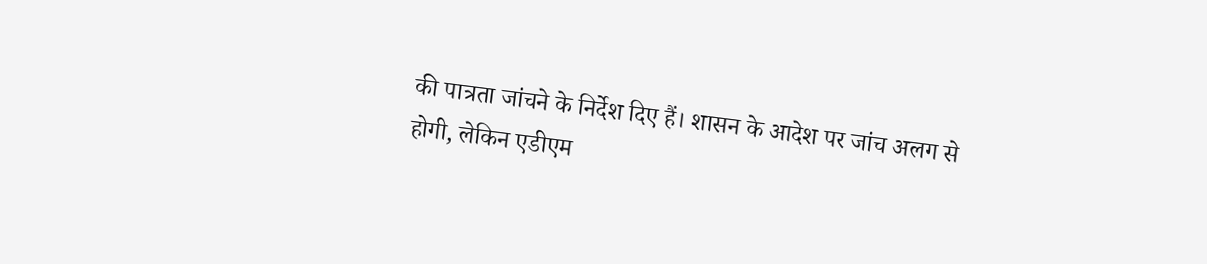की पात्रता जांचने के निर्देश दिए हैं। शासन के आदेश पर जांच अलग से होगी, लेकिन एडीएम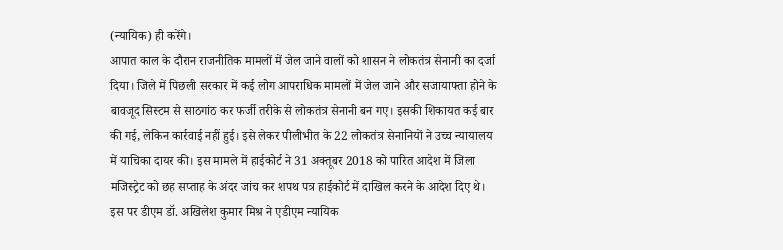(न्यायिक) ही करेंगे।
आपात काल के दौरान राजनीतिक मामलों में जेल जाने वालों को शासन ने लोकतंत्र सेनानी का दर्जा दिया। जिले में पिछली सरकार में कई लोग आपराधिक मामलों में जेल जाने और सजायाफ्ता होने के बावजूद सिस्टम से साठगांठ कर फर्जी तरीके से लोकतंत्र सेनानी बन गए। इसकी शिकायत कई बार की गई, लेकिन कार्रवाई नहीं हुई। इसे लेकर पीलीभीत के 22 लोकतंत्र सेनानियों ने उच्च न्यायालय में याचिका दायर की। इस मामले में हाईकोर्ट ने 31 अक्तूबर 2018 को पारित आदेश में जिला मजिस्ट्रेट को छह सप्ताह के अंदर जांच कर शपथ पत्र हाईकोर्ट में दाखिल करने के आदेश दिए थे। इस पर डीएम डॉ. अखिलेश कुमार मिश्र ने एडीएम न्यायिक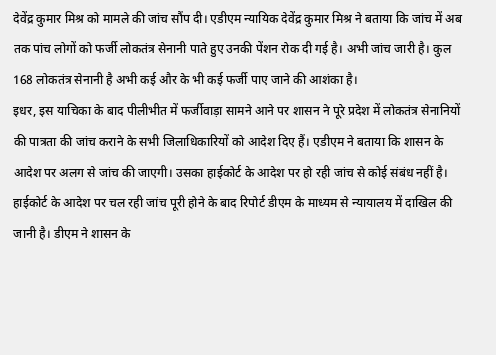देवेंद्र कुमार मिश्र को मामले की जांच सौंप दी। एडीएम न्यायिक देवेंद्र कुमार मिश्र ने बताया कि जांच में अब तक पांच लोगों को फर्जी लोकतंत्र सेनानी पाते हुए उनकी पेंशन रोक दी गई है। अभी जांच जारी है। कुल 168 लोकतंत्र सेनानी है अभी कई और के भी कई फर्जी पाए जाने की आशंका है।
इधर, इस याचिका के बाद पीलीभीत में फर्जीवाड़ा सामने आने पर शासन ने पूरे प्रदेश में लोकतंत्र सेनानियों की पात्रता की जांच कराने के सभी जिलाधिकारियों को आदेश दिए हैं। एडीएम ने बताया कि शासन के आदेश पर अलग से जांच की जाएगी। उसका हाईकोर्ट के आदेश पर हो रही जांच से कोई संबंध नहीं है। हाईकोर्ट के आदेश पर चल रही जांच पूरी होने के बाद रिपोर्ट डीएम के माध्यम से न्यायालय में दाखिल की जानी है। डीएम ने शासन के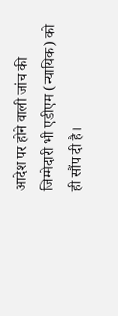आदेश पर होने वाली जांच की जिम्मेदारी भी एडीएम (न्यायिक) को ही सौंप दी है।